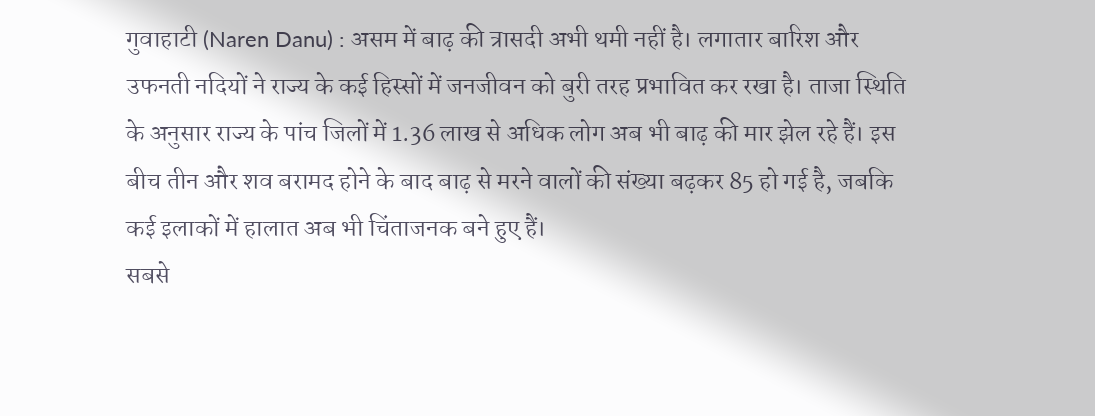गुवाहाटी (Naren Danu) : असम में बाढ़ की त्रासदी अभी थमी नहीं है। लगातार बारिश और उफनती नदियों ने राज्य के कई हिस्सों में जनजीवन को बुरी तरह प्रभावित कर रखा है। ताजा स्थिति के अनुसार राज्य के पांच जिलों में 1.36 लाख से अधिक लोग अब भी बाढ़ की मार झेल रहे हैं। इस बीच तीन और शव बरामद होने के बाद बाढ़ से मरने वालों की संख्या बढ़कर 85 हो गई है, जबकि कई इलाकों में हालात अब भी चिंताजनक बने हुए हैं।
सबसे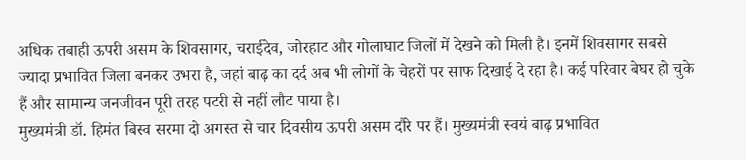अधिक तबाही ऊपरी असम के शिवसागर, चराईदेव, जोरहाट और गोलाघाट जिलों में देखने को मिली है। इनमें शिवसागर सबसे ज्यादा प्रभावित जिला बनकर उभरा है, जहां बाढ़ का दर्द अब भी लोगों के चेहरों पर साफ दिखाई दे रहा है। कई परिवार बेघर हो चुके हैं और सामान्य जनजीवन पूरी तरह पटरी से नहीं लौट पाया है।
मुख्यमंत्री डॉ. हिमंत बिस्व सरमा दो अगस्त से चार दिवसीय ऊपरी असम दौरे पर हैं। मुख्यमंत्री स्वयं बाढ़ प्रभावित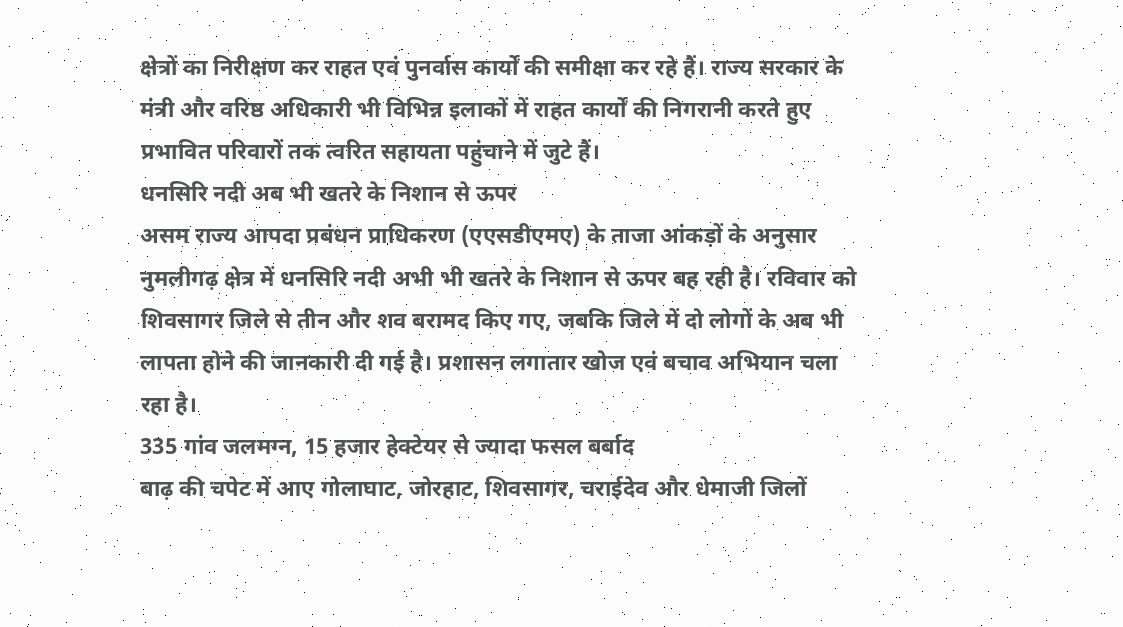क्षेत्रों का निरीक्षण कर राहत एवं पुनर्वास कार्यों की समीक्षा कर रहे हैं। राज्य सरकार के मंत्री और वरिष्ठ अधिकारी भी विभिन्न इलाकों में राहत कार्यों की निगरानी करते हुए प्रभावित परिवारों तक त्वरित सहायता पहुंचाने में जुटे हैं।
धनसिरि नदी अब भी खतरे के निशान से ऊपर
असम राज्य आपदा प्रबंधन प्राधिकरण (एएसडीएमए) के ताजा आंकड़ों के अनुसार नुमलीगढ़ क्षेत्र में धनसिरि नदी अभी भी खतरे के निशान से ऊपर बह रही है। रविवार को शिवसागर जिले से तीन और शव बरामद किए गए, जबकि जिले में दो लोगों के अब भी लापता होने की जानकारी दी गई है। प्रशासन लगातार खोज एवं बचाव अभियान चला रहा है।
335 गांव जलमग्न, 15 हजार हेक्टेयर से ज्यादा फसल बर्बाद
बाढ़ की चपेट में आए गोलाघाट, जोरहाट, शिवसागर, चराईदेव और धेमाजी जिलों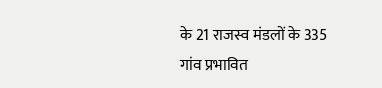के 21 राजस्व मंडलों के 335 गांव प्रभावित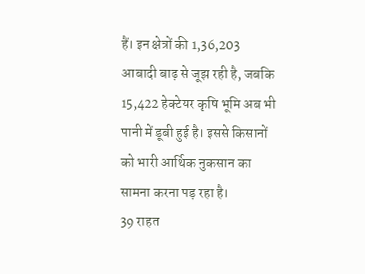हैं। इन क्षेत्रों की 1,36,203 आबादी बाढ़ से जूझ रही है, जबकि 15,422 हेक्टेयर कृषि भूमि अब भी पानी में डूबी हुई है। इससे किसानों को भारी आर्थिक नुकसान का सामना करना पड़ रहा है।
39 राहत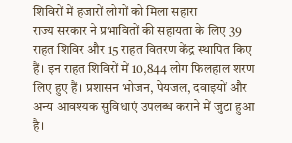शिविरों में हजारों लोगों को मिला सहारा
राज्य सरकार ने प्रभावितों की सहायता के लिए 39 राहत शिविर और 15 राहत वितरण केंद्र स्थापित किए हैं। इन राहत शिविरों में 10,844 लोग फिलहाल शरण लिए हुए हैं। प्रशासन भोजन, पेयजल, दवाइयों और अन्य आवश्यक सुविधाएं उपलब्ध कराने में जुटा हुआ है।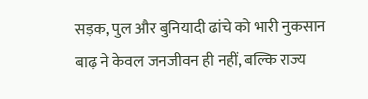सड़क, पुल और बुनियादी ढांचे को भारी नुकसान
बाढ़ ने केवल जनजीवन ही नहीं, बल्कि राज्य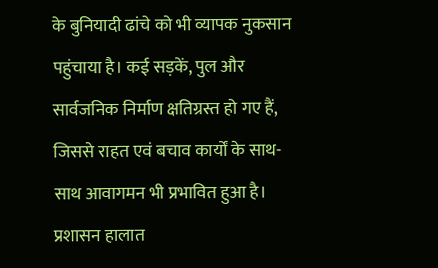के बुनियादी ढांचे को भी व्यापक नुकसान पहुंचाया है। कई सड़कें, पुल और सार्वजनिक निर्माण क्षतिग्रस्त हो गए हैं, जिससे राहत एवं बचाव कार्यों के साथ-साथ आवागमन भी प्रभावित हुआ है। प्रशासन हालात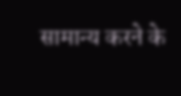सामान्य करने के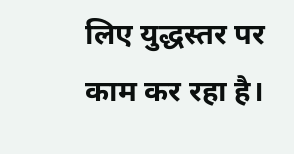लिए युद्धस्तर पर काम कर रहा है।